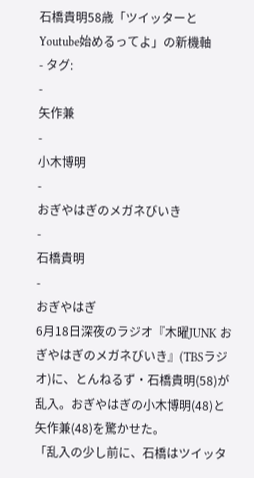石橋貴明58歳「ツイッターとYoutube始めるってよ」の新機軸
- タグ:
-
矢作兼
-
小木博明
-
おぎやはぎのメガネびいき
-
石橋貴明
-
おぎやはぎ
6月18日深夜のラジオ『木曜JUNK おぎやはぎのメガネびいき』(TBSラジオ)に、とんねるず・石橋貴明(58)が乱入。おぎやはぎの小木博明(48)と矢作兼(48)を驚かせた。
「乱入の少し前に、石橋はツイッタ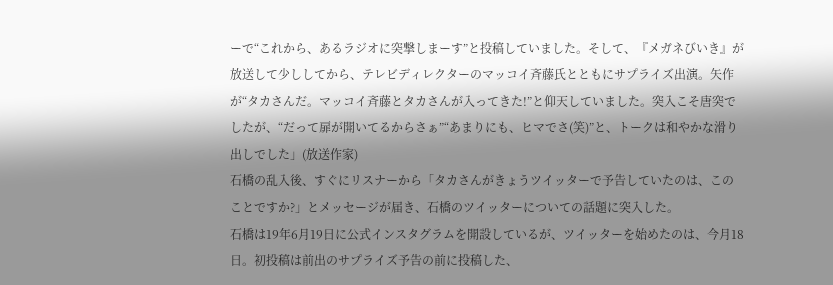ーで“これから、あるラジオに突撃しまーす”と投稿していました。そして、『メガネびいき』が放送して少ししてから、テレビディレクターのマッコイ斉藤氏とともにサプライズ出演。矢作が“タカさんだ。マッコイ斉藤とタカさんが入ってきた!”と仰天していました。突入こそ唐突でしたが、“だって扉が開いてるからさぁ”“あまりにも、ヒマでさ(笑)”と、トークは和やかな滑り出しでした」(放送作家)
石橋の乱入後、すぐにリスナーから「タカさんがきょうツイッターで予告していたのは、このことですか?」とメッセージが届き、石橋のツイッターについての話題に突入した。
石橋は19年6月19日に公式インスタグラムを開設しているが、ツイッターを始めたのは、今月18日。初投稿は前出のサプライズ予告の前に投稿した、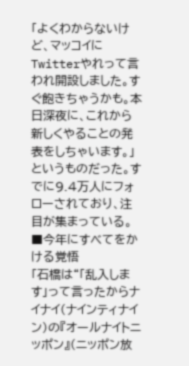「よくわからないけど、マッコイにTwitterやれって言われ開設しました。すぐ飽きちゃうかも。本日深夜に、これから新しくやることの発表をしちゃいます。」
というものだった。すでに9.4万人にフォローされており、注目が集まっている。
■今年にすべてをかける覚悟
「石橋は“「乱入します」って言ったからナイナイ(ナインティナイン)の『オールナイトニッポン』(ニッポン放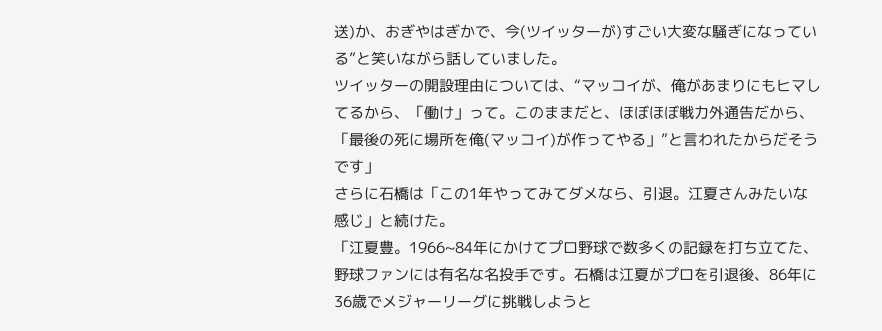送)か、おぎやはぎかで、今(ツイッターが)すごい大変な騒ぎになっている”と笑いながら話していました。
ツイッターの開設理由については、“マッコイが、俺があまりにもヒマしてるから、「働け」って。このままだと、ほぼほぼ戦力外通告だから、「最後の死に場所を俺(マッコイ)が作ってやる」”と言われたからだそうです」
さらに石橋は「この1年やってみてダメなら、引退。江夏さんみたいな感じ」と続けた。
「江夏豊。1966~84年にかけてプロ野球で数多くの記録を打ち立てた、野球ファンには有名な名投手です。石橋は江夏がプロを引退後、86年に36歳でメジャーリーグに挑戦しようと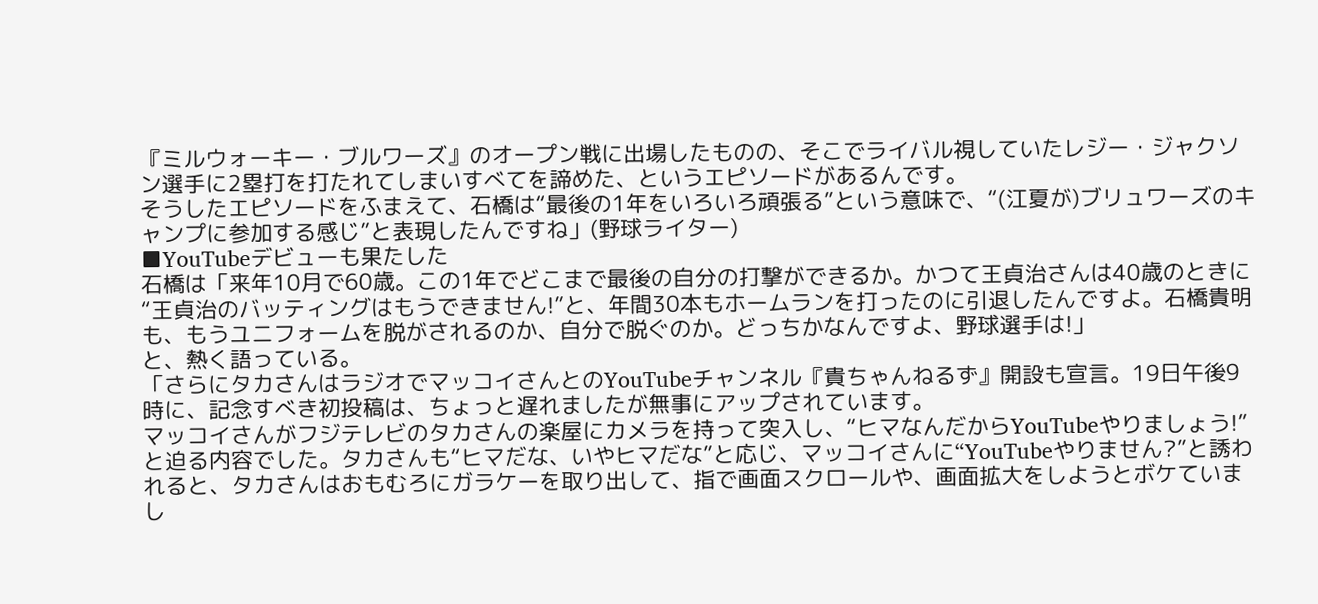『ミルウォーキー・ブルワーズ』のオープン戦に出場したものの、そこでライバル視していたレジー・ジャクソン選手に2塁打を打たれてしまいすべてを諦めた、というエピソードがあるんです。
そうしたエピソードをふまえて、石橋は“最後の1年をいろいろ頑張る”という意味で、“(江夏が)ブリュワーズのキャンプに参加する感じ”と表現したんですね」(野球ライター)
■YouTubeデビューも果たした
石橋は「来年10月で60歳。この1年でどこまで最後の自分の打撃ができるか。かつて王貞治さんは40歳のときに“王貞治のバッティングはもうできません!”と、年間30本もホームランを打ったのに引退したんですよ。石橋貴明も、もうユニフォームを脱がされるのか、自分で脱ぐのか。どっちかなんですよ、野球選手は!」
と、熱く語っている。
「さらにタカさんはラジオでマッコイさんとのYouTubeチャンネル『貴ちゃんねるず』開設も宣言。19日午後9時に、記念すべき初投稿は、ちょっと遅れましたが無事にアップされています。
マッコイさんがフジテレビのタカさんの楽屋にカメラを持って突入し、“ヒマなんだからYouTubeやりましょう!”と迫る内容でした。タカさんも“ヒマだな、いやヒマだな”と応じ、マッコイさんに“YouTubeやりません?”と誘われると、タカさんはおもむろにガラケーを取り出して、指で画面スクロールや、画面拡大をしようとボケていまし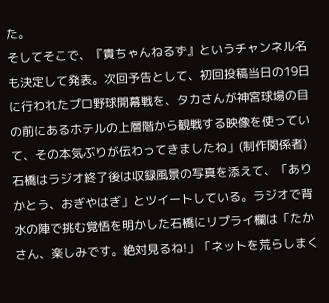た。
そしてそこで、『貴ちゃんねるず』というチャンネル名も決定して発表。次回予告として、初回投稿当日の19日に行われたプロ野球開幕戦を、タカさんが神宮球場の目の前にあるホテルの上層階から観戦する映像を使っていて、その本気ぶりが伝わってきましたね」(制作関係者)
石橋はラジオ終了後は収録風景の写真を添えて、「ありかとう、おぎやはぎ」とツイートしている。ラジオで背水の陣で挑む覚悟を明かした石橋にリプライ欄は「たかさん、楽しみです。絶対見るね!」「ネットを荒らしまく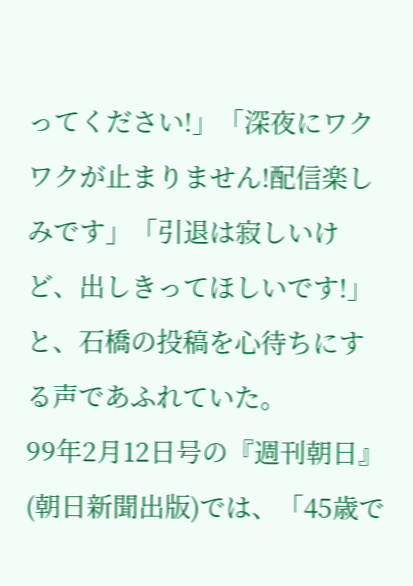ってください!」「深夜にワクワクが止まりません!配信楽しみです」「引退は寂しいけど、出しきってほしいです!」と、石橋の投稿を心待ちにする声であふれていた。
99年2月12日号の『週刊朝日』(朝日新聞出版)では、「45歳で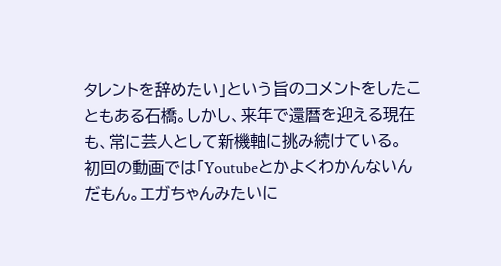タレントを辞めたい」という旨のコメントをしたこともある石橋。しかし、来年で還暦を迎える現在も、常に芸人として新機軸に挑み続けている。
初回の動画では「Youtubeとかよくわかんないんだもん。エガちゃんみたいに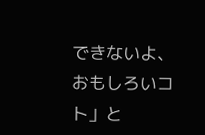できないよ、おもしろいコト」と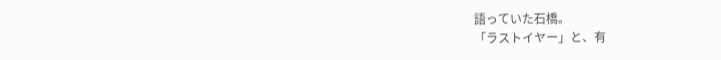語っていた石橋。
「ラストイヤー」と、有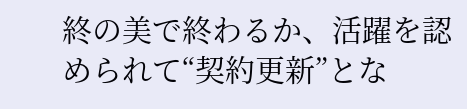終の美で終わるか、活躍を認められて“契約更新”とな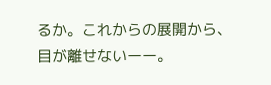るか。これからの展開から、目が離せないーー。